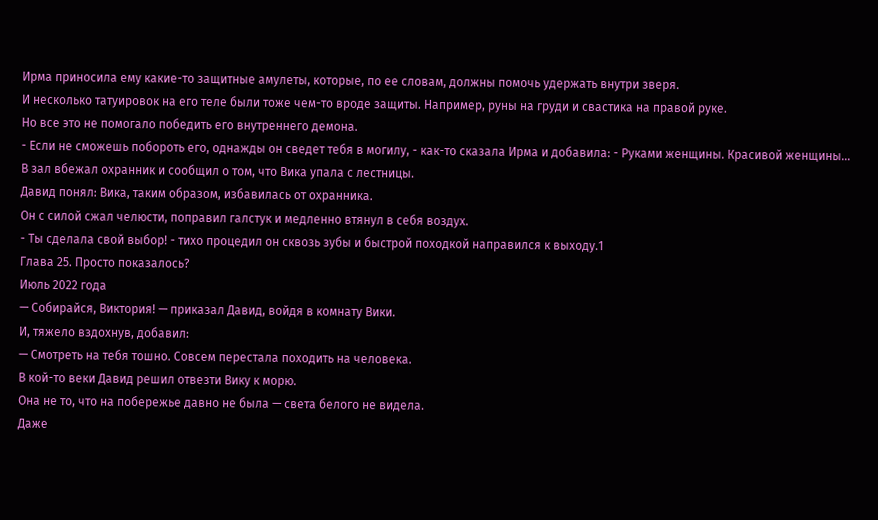Ирма приносила ему какие-то защитные амулеты, которые, по ее словам, должны помочь удержать внутри зверя.
И несколько татуировок на его теле были тоже чем-то вроде защиты. Например, руны на груди и свастика на правой руке.
Но все это не помогало победить его внутреннего демона.
- Если не сможешь побороть его, однажды он сведет тебя в могилу, - как-то сказала Ирма и добавила: - Руками женщины. Красивой женщины…
В зал вбежал охранник и сообщил о том, что Вика упала с лестницы.
Давид понял: Вика, таким образом, избавилась от охранника.
Он с силой сжал челюсти, поправил галстук и медленно втянул в себя воздух.
- Ты сделала свой выбор! - тихо процедил он сквозь зубы и быстрой походкой направился к выходу.1
Глава 25. Просто показалось?
Июль 2022 года
— Собирайся, Виктория! — приказал Давид, войдя в комнату Вики.
И, тяжело вздохнув, добавил:
— Смотреть на тебя тошно. Совсем перестала походить на человека.
В кой-то веки Давид решил отвезти Вику к морю.
Она не то, что на побережье давно не была — света белого не видела.
Даже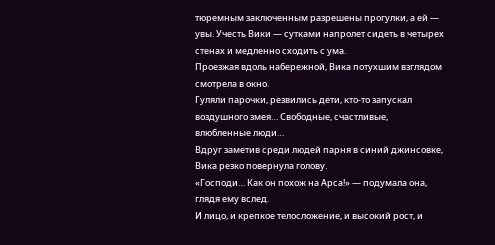тюремным заключенным разрешены прогулки, а ей — увы. Учесть Вики — сутками напролет сидеть в четырех стенах и медленно сходить с ума.
Проезжая вдоль набережной, Вика потухшим взглядом смотрела в окно.
Гуляли парочки, резвились дети, кто-то запускал воздушного змея… Свободные, счастливые, влюбленные люди…
Вдруг заметив среди людей парня в синий джинсовке, Вика резко повернула голову.
«Господи… Как он похож на Арса!» — подумала она, глядя ему вслед.
И лицо, и крепкое телосложение, и высокий рост, и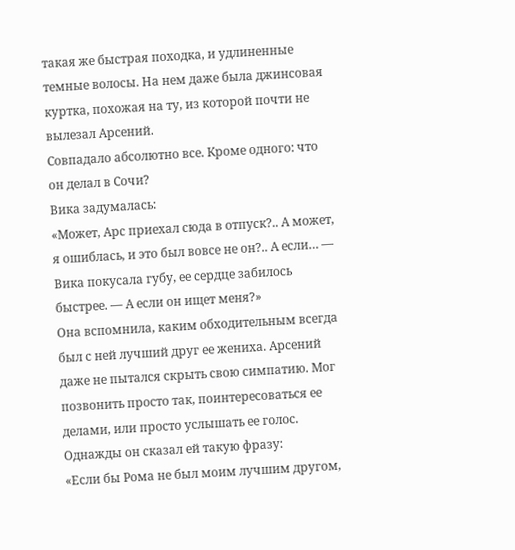такая же быстрая походка, и удлиненные темные волосы. На нем даже была джинсовая куртка, похожая на ту, из которой почти не вылезал Арсений.
Совпадало абсолютно все. Кроме одного: что он делал в Сочи?
Вика задумалась:
«Может, Арс приехал сюда в отпуск?.. А может, я ошиблась, и это был вовсе не он?.. А если… — Вика покусала губу, ее сердце забилось быстрее. — А если он ищет меня?»
Она вспомнила, каким обходительным всегда был с ней лучший друг ее жениха. Арсений даже не пытался скрыть свою симпатию. Мог позвонить просто так, поинтересоваться ее делами, или просто услышать ее голос.
Однажды он сказал ей такую фразу:
«Если бы Рома не был моим лучшим другом,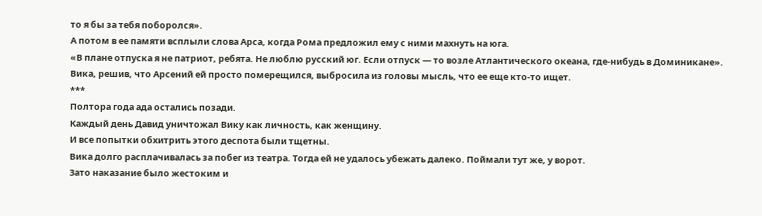то я бы за тебя поборолся».
А потом в ее памяти всплыли слова Арса, когда Рома предложил ему с ними махнуть на юга.
«В плане отпуска я не патриот, ребята. Не люблю русский юг. Если отпуск — то возле Атлантического океана, где-нибудь в Доминикане».
Вика, решив, что Арсений ей просто померещился, выбросила из головы мысль, что ее еще кто-то ищет.
***
Полтора года ада остались позади.
Каждый день Давид уничтожал Вику как личность, как женщину.
И все попытки обхитрить этого деспота были тщетны.
Вика долго расплачивалась за побег из театра. Тогда ей не удалось убежать далеко. Поймали тут же, у ворот.
Зато наказание было жестоким и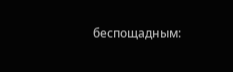беспощадным: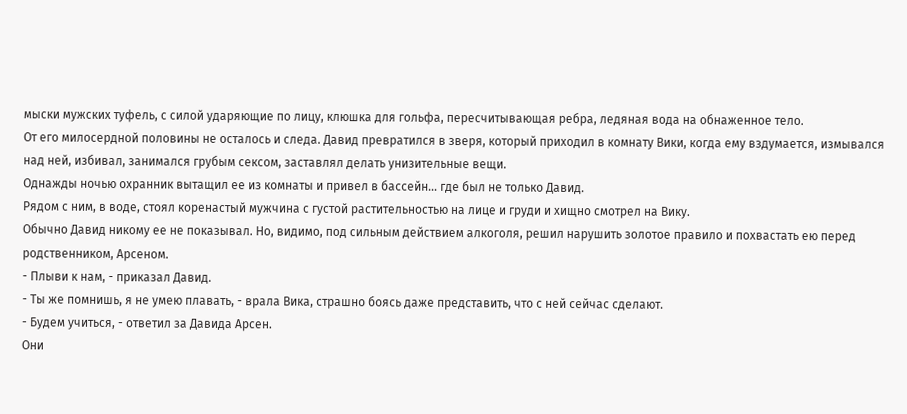мыски мужских туфель, с силой ударяющие по лицу, клюшка для гольфа, пересчитывающая ребра, ледяная вода на обнаженное тело.
От его милосердной половины не осталось и следа. Давид превратился в зверя, который приходил в комнату Вики, когда ему вздумается, измывался над ней, избивал, занимался грубым сексом, заставлял делать унизительные вещи.
Однажды ночью охранник вытащил ее из комнаты и привел в бассейн… где был не только Давид.
Рядом с ним, в воде, стоял коренастый мужчина с густой растительностью на лице и груди и хищно смотрел на Вику.
Обычно Давид никому ее не показывал. Но, видимо, под сильным действием алкоголя, решил нарушить золотое правило и похвастать ею перед родственником, Арсеном.
- Плыви к нам, - приказал Давид.
- Ты же помнишь, я не умею плавать, - врала Вика, страшно боясь даже представить, что с ней сейчас сделают.
- Будем учиться, - ответил за Давида Арсен.
Они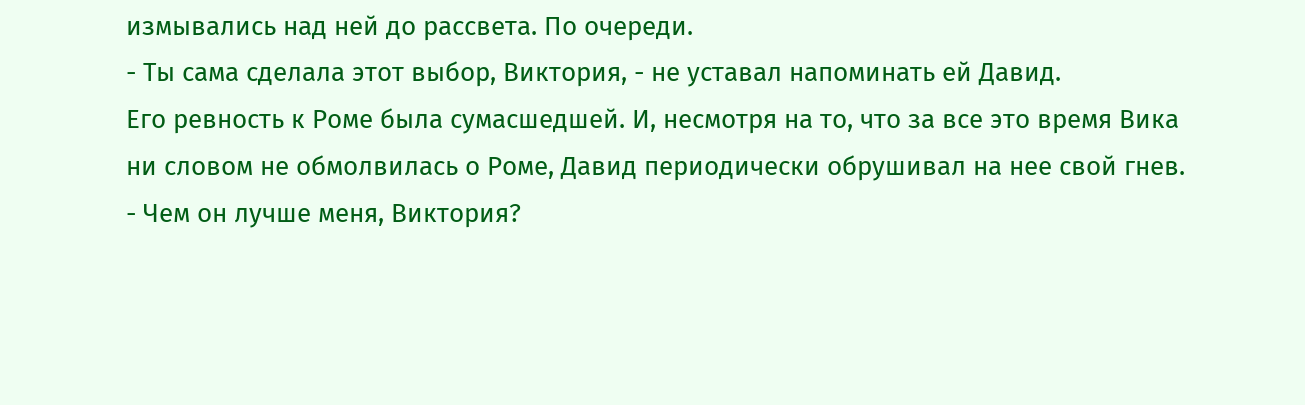измывались над ней до рассвета. По очереди.
- Ты сама сделала этот выбор, Виктория, - не уставал напоминать ей Давид.
Его ревность к Роме была сумасшедшей. И, несмотря на то, что за все это время Вика ни словом не обмолвилась о Роме, Давид периодически обрушивал на нее свой гнев.
- Чем он лучше меня, Виктория?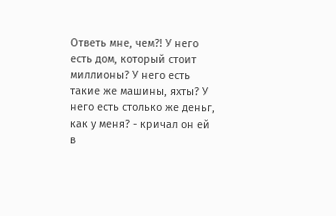Ответь мне, чем?! У него есть дом, который стоит миллионы? У него есть такие же машины, яхты? У него есть столько же деньг, как у меня? - кричал он ей в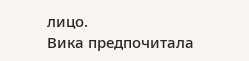лицо.
Вика предпочитала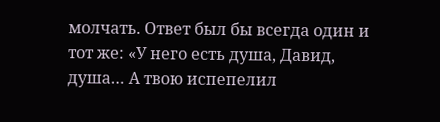молчать. Ответ был бы всегда один и тот же: «У него есть душа, Давид, душа… А твою испепелил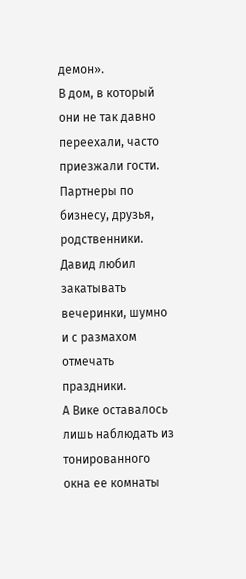демон».
В дом, в который они не так давно переехали, часто приезжали гости. Партнеры по бизнесу, друзья, родственники. Давид любил закатывать вечеринки, шумно и с размахом отмечать праздники.
А Вике оставалось лишь наблюдать из тонированного окна ее комнаты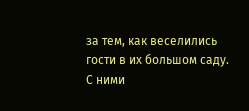за тем, как веселились гости в их большом саду.
С ними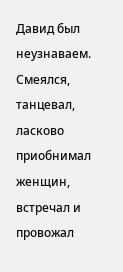Давид был неузнаваем. Смеялся, танцевал, ласково приобнимал женщин, встречал и провожал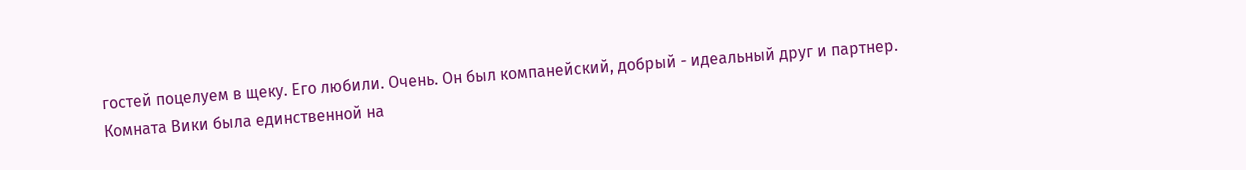гостей поцелуем в щеку. Его любили. Очень. Он был компанейский, добрый - идеальный друг и партнер.
Комната Вики была единственной на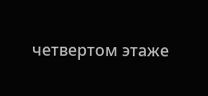четвертом этаже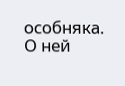особняка. О ней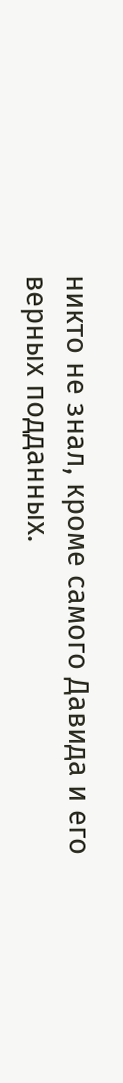никто не знал, кроме самого Давида и его верных подданных.